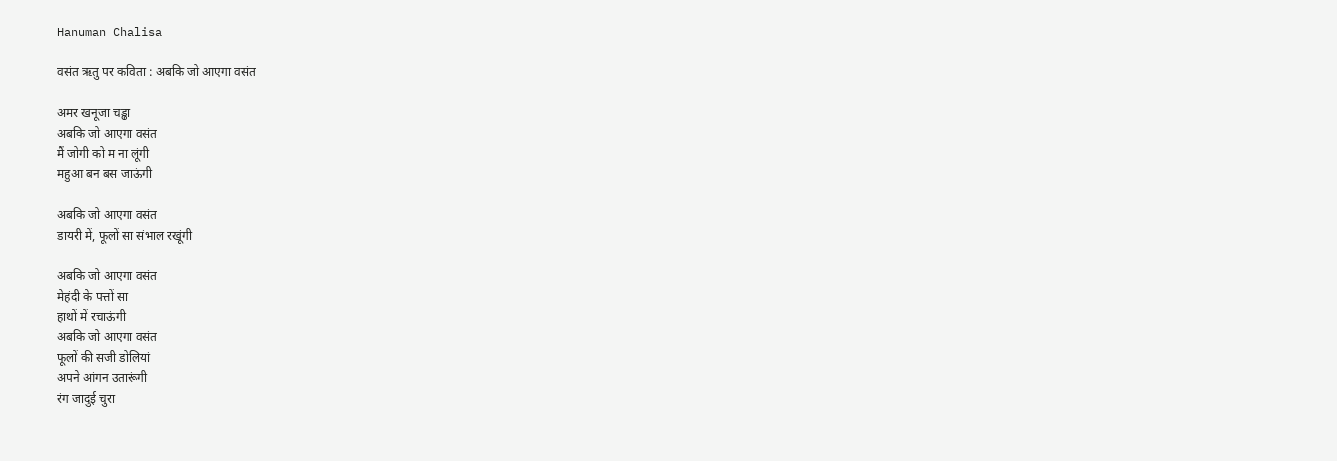Hanuman Chalisa

वसंत ऋतु पर कविता : अबकि जो आएगा वसंत

अमर खनूजा चड्ढा
अबकि जो आएगा वसंत
मैं जोगी को म ना लूंगी
महुआ बन बस जाऊंगी

अबकि जो आएगा वसंत
डायरी में, फूलों सा संभाल रखूंगी

अबकि जो आएगा वसंत
मेहंदी के पत्तों सा
हाथों में रचाऊंगी
अबकि जो आएगा वसंत
फूलों की सजी डोलियां
अपने आंगन उतारूंगी
रंग जादुई चुरा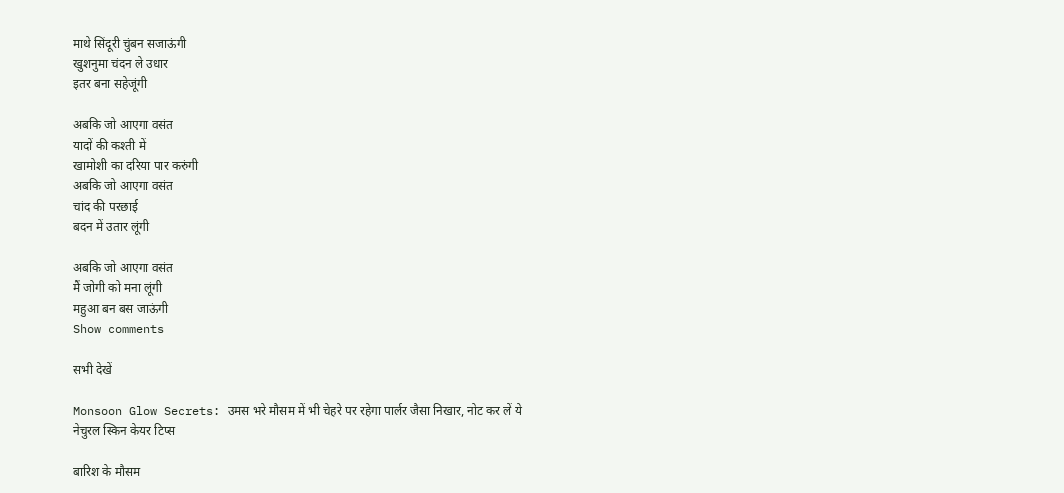माथे सिंदूरी चुंबन सजाऊंगी
खुशनुमा चंदन ले उधार
इतर बना सहेजूंगी

अबकि जो आएगा वसंत
यादों की कश्ती में
खामोशी का दरिया पार करुंगी
अबकि जो आएगा वसंत
चांद की परछाई
बदन में उतार लूंगी

अबकि जो आएगा वसंत
मैं जोगी को मना लूंगी
महुआ बन बस जाऊंगी
Show comments

सभी देखें

Monsoon Glow Secrets: उमस भरे मौसम में भी चेहरे पर रहेगा पार्लर जैसा निखार, नोट कर लें ये नेचुरल स्किन केयर टिप्स

बारिश के मौसम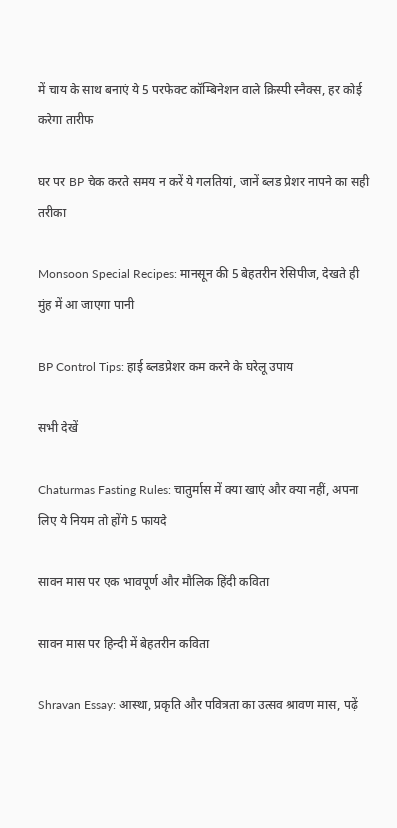में चाय के साथ बनाएं ये 5 परफेक्ट कॉम्बिनेशन वाले क्रिस्पी स्नैक्स, हर कोई करेगा तारीफ

घर पर BP चेक करते समय न करें ये गलतियां, जानें ब्लड प्रेशर नापने का सही तरीका

Monsoon Special Recipes: मानसून की 5 बेहतरीन रेसिपीज, देखते ही मुंह में आ जाएगा पानी

BP Control Tips: हाई ब्लडप्रेशर कम करने के घरेलू उपाय

सभी देखें

Chaturmas Fasting Rules: चातुर्मास में क्या खाएं और क्या नहीं, अपना लिए ये नियम तो होंगे 5 फायदे

सावन मास पर एक भावपूर्ण और मौलिक हिंदी कविता

सावन मास पर हिन्दी में बेहतरीन कविता

Shravan Essay: आस्था, प्रकृति और पवित्रता का उत्सव श्रावण मास, पढ़ें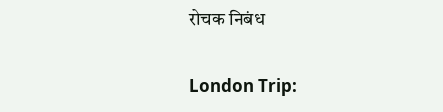रोचक निबंध

London Trip: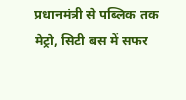प्रधानमंत्री से पब्लिक तक मेट्रो, सिटी बस में सफर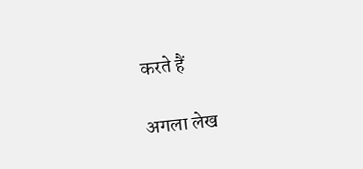करते हैं

अगला लेख